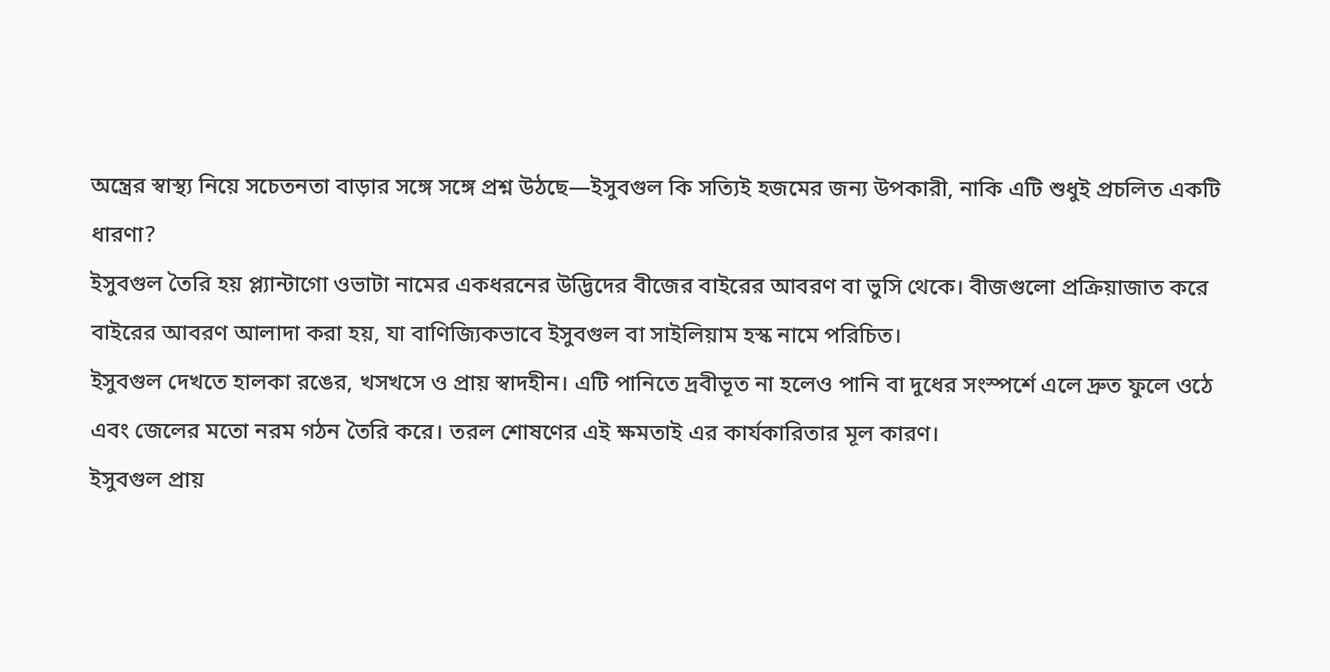অন্ত্রের স্বাস্থ্য নিয়ে সচেতনতা বাড়ার সঙ্গে সঙ্গে প্রশ্ন উঠছে—ইসুবগুল কি সত্যিই হজমের জন্য উপকারী, নাকি এটি শুধুই প্রচলিত একটি ধারণা?
ইসুবগুল তৈরি হয় প্ল্যান্টাগো ওভাটা নামের একধরনের উদ্ভিদের বীজের বাইরের আবরণ বা ভুসি থেকে। বীজগুলো প্রক্রিয়াজাত করে বাইরের আবরণ আলাদা করা হয়, যা বাণিজ্যিকভাবে ইসুবগুল বা সাইলিয়াম হস্ক নামে পরিচিত।
ইসুবগুল দেখতে হালকা রঙের, খসখসে ও প্রায় স্বাদহীন। এটি পানিতে দ্রবীভূত না হলেও পানি বা দুধের সংস্পর্শে এলে দ্রুত ফুলে ওঠে এবং জেলের মতো নরম গঠন তৈরি করে। তরল শোষণের এই ক্ষমতাই এর কার্যকারিতার মূল কারণ।
ইসুবগুল প্রায়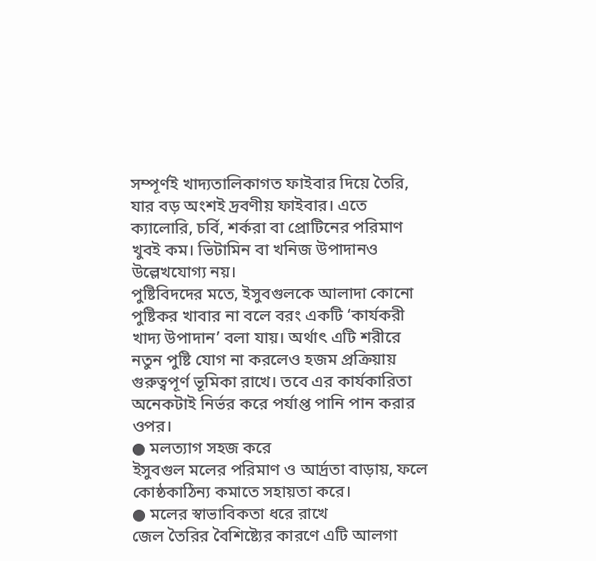সম্পূর্ণই খাদ্যতালিকাগত ফাইবার দিয়ে তৈরি, যার বড় অংশই দ্রবণীয় ফাইবার। এতে ক্যালোরি, চর্বি, শর্করা বা প্রোটিনের পরিমাণ খুবই কম। ভিটামিন বা খনিজ উপাদানও উল্লেখযোগ্য নয়।
পুষ্টিবিদদের মতে, ইসুবগুলকে আলাদা কোনো পুষ্টিকর খাবার না বলে বরং একটি ‘কার্যকরী খাদ্য উপাদান’ বলা যায়। অর্থাৎ এটি শরীরে নতুন পুষ্টি যোগ না করলেও হজম প্রক্রিয়ায় গুরুত্বপূর্ণ ভূমিকা রাখে। তবে এর কার্যকারিতা অনেকটাই নির্ভর করে পর্যাপ্ত পানি পান করার ওপর।
● মলত্যাগ সহজ করে
ইসুবগুল মলের পরিমাণ ও আর্দ্রতা বাড়ায়, ফলে কোষ্ঠকাঠিন্য কমাতে সহায়তা করে।
● মলের স্বাভাবিকতা ধরে রাখে
জেল তৈরির বৈশিষ্ট্যের কারণে এটি আলগা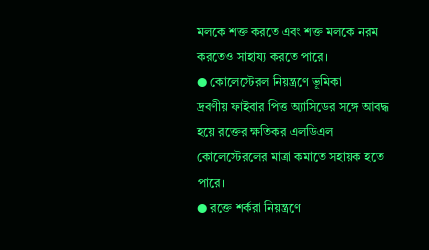মলকে শক্ত করতে এবং শক্ত মলকে নরম করতেও সাহায্য করতে পারে।
● কোলেস্টেরল নিয়ন্ত্রণে ভূমিকা
দ্রবণীয় ফাইবার পিত্ত অ্যাসিডের সঙ্গে আবদ্ধ হয়ে রক্তের ক্ষতিকর এলডিএল কোলেস্টেরলের মাত্রা কমাতে সহায়ক হতে পারে।
● রক্তে শর্করা নিয়ন্ত্রণে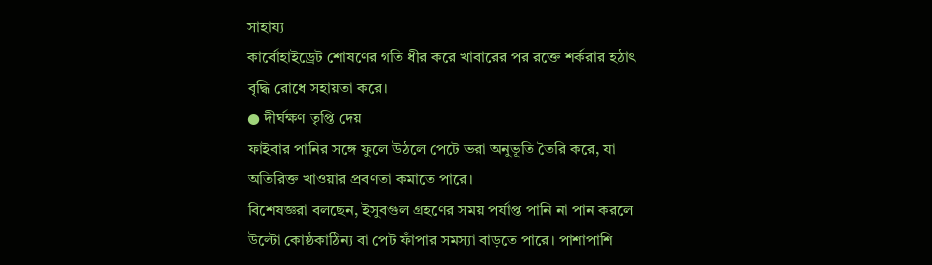সাহায্য
কার্বোহাইড্রেট শোষণের গতি ধীর করে খাবারের পর রক্তে শর্করার হঠাৎ বৃদ্ধি রোধে সহায়তা করে।
● দীর্ঘক্ষণ তৃপ্তি দেয়
ফাইবার পানির সঙ্গে ফুলে উঠলে পেটে ভরা অনুভূতি তৈরি করে, যা অতিরিক্ত খাওয়ার প্রবণতা কমাতে পারে।
বিশেষজ্ঞরা বলছেন, ইসুবগুল গ্রহণের সময় পর্যাপ্ত পানি না পান করলে উল্টো কোষ্ঠকাঠিন্য বা পেট ফাঁপার সমস্যা বাড়তে পারে। পাশাপাশি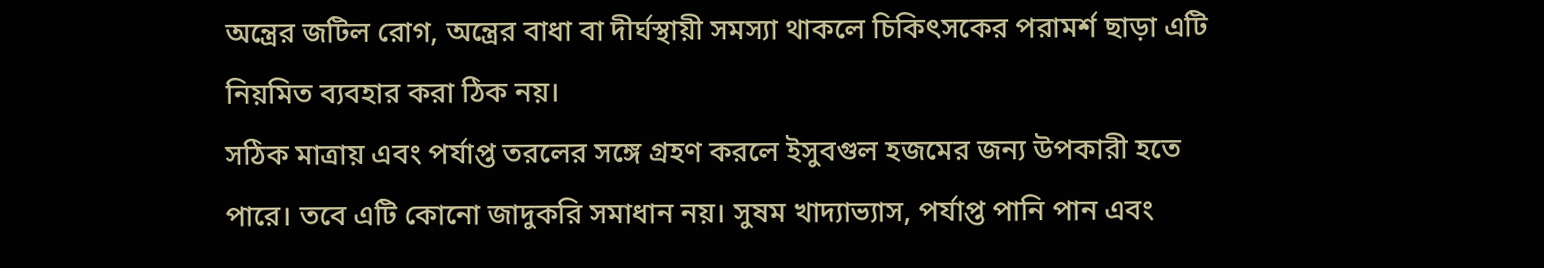অন্ত্রের জটিল রোগ, অন্ত্রের বাধা বা দীর্ঘস্থায়ী সমস্যা থাকলে চিকিৎসকের পরামর্শ ছাড়া এটি নিয়মিত ব্যবহার করা ঠিক নয়।
সঠিক মাত্রায় এবং পর্যাপ্ত তরলের সঙ্গে গ্রহণ করলে ইসুবগুল হজমের জন্য উপকারী হতে পারে। তবে এটি কোনো জাদুকরি সমাধান নয়। সুষম খাদ্যাভ্যাস, পর্যাপ্ত পানি পান এবং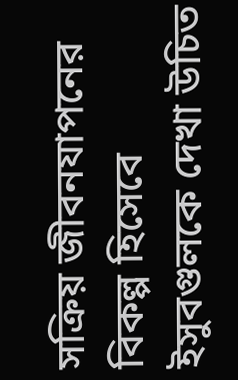সক্রিয় জীবনযাপনের বিকল্প হিসেবে ইসুবগুলকে দেখা উচিত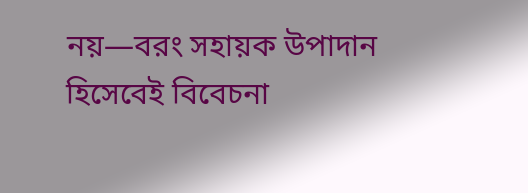নয়—বরং সহায়ক উপাদান হিসেবেই বিবেচনা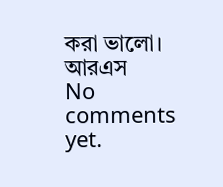করা ভালো।
আরএস
No comments yet.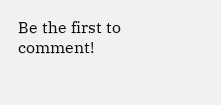Be the first to comment!